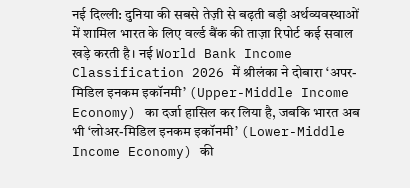नई दिल्ली: दुनिया की सबसे तेज़ी से बढ़ती बड़ी अर्थव्यवस्थाओं में शामिल भारत के लिए वर्ल्ड बैंक की ताज़ा रिपोर्ट कई सवाल खड़े करती है। नई World Bank Income Classification 2026 में श्रीलंका ने दोबारा ‘अपर-मिडिल इनकम इकॉनमी’ (Upper-Middle Income Economy) का दर्जा हासिल कर लिया है, जबकि भारत अब भी ‘लोअर-मिडिल इनकम इकॉनमी’ (Lower-Middle Income Economy) की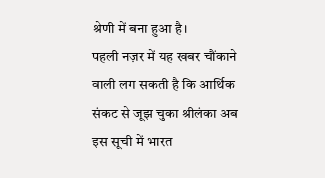श्रेणी में बना हुआ है।
पहली नज़र में यह खबर चौंकाने वाली लग सकती है कि आर्थिक संकट से जूझ चुका श्रीलंका अब इस सूची में भारत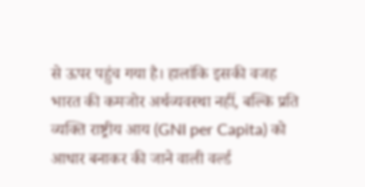से ऊपर पहुंच गया है। हालांकि इसकी वजह भारत की कमजोर अर्थव्यवस्था नहीं, बल्कि प्रति व्यक्ति राष्ट्रीय आय (GNI per Capita) को आधार बनाकर की जाने वाली वर्ल्ड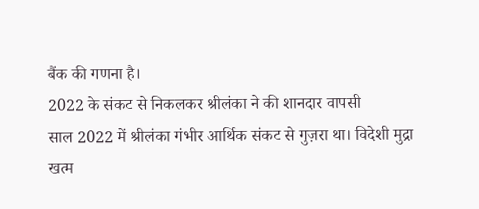बैंक की गणना है।
2022 के संकट से निकलकर श्रीलंका ने की शानदार वापसी
साल 2022 में श्रीलंका गंभीर आर्थिक संकट से गुज़रा था। विदेशी मुद्रा खत्म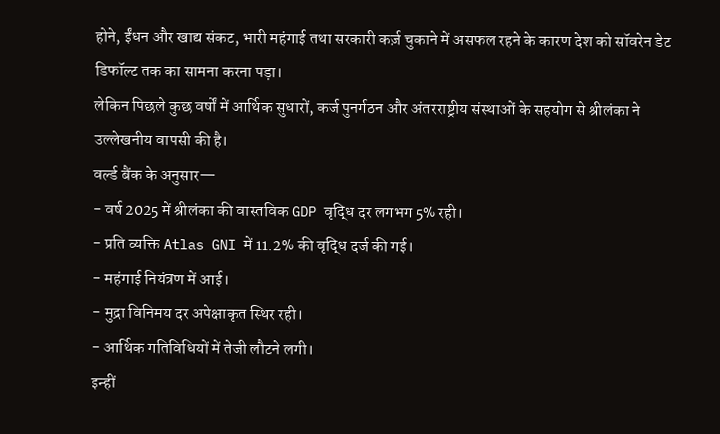होने, ईंधन और खाद्य संकट, भारी महंगाई तथा सरकारी कर्ज़ चुकाने में असफल रहने के कारण देश को सॉवरेन डेट डिफॉल्ट तक का सामना करना पड़ा।
लेकिन पिछले कुछ वर्षों में आर्थिक सुधारों, कर्ज पुनर्गठन और अंतरराष्ट्रीय संस्थाओं के सहयोग से श्रीलंका ने उल्लेखनीय वापसी की है।
वर्ल्ड बैंक के अनुसार—
- वर्ष 2025 में श्रीलंका की वास्तविक GDP वृद्धि दर लगभग 5% रही।
- प्रति व्यक्ति Atlas GNI में 11.2% की वृद्धि दर्ज की गई।
- महंगाई नियंत्रण में आई।
- मुद्रा विनिमय दर अपेक्षाकृत स्थिर रही।
- आर्थिक गतिविधियों में तेजी लौटने लगी।
इन्हीं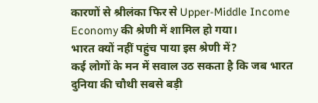कारणों से श्रीलंका फिर से Upper-Middle Income Economy की श्रेणी में शामिल हो गया।
भारत क्यों नहीं पहुंच पाया इस श्रेणी में?
कई लोगों के मन में सवाल उठ सकता है कि जब भारत दुनिया की चौथी सबसे बड़ी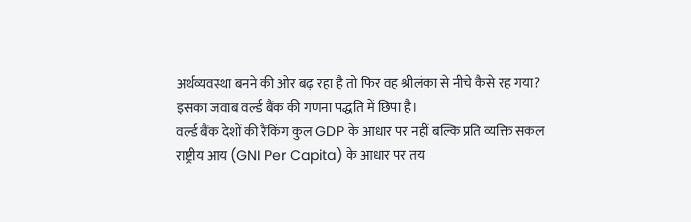अर्थव्यवस्था बनने की ओर बढ़ रहा है तो फिर वह श्रीलंका से नीचे कैसे रह गया?
इसका जवाब वर्ल्ड बैंक की गणना पद्धति में छिपा है।
वर्ल्ड बैंक देशों की रैंकिंग कुल GDP के आधार पर नहीं बल्कि प्रति व्यक्ति सकल राष्ट्रीय आय (GNI Per Capita) के आधार पर तय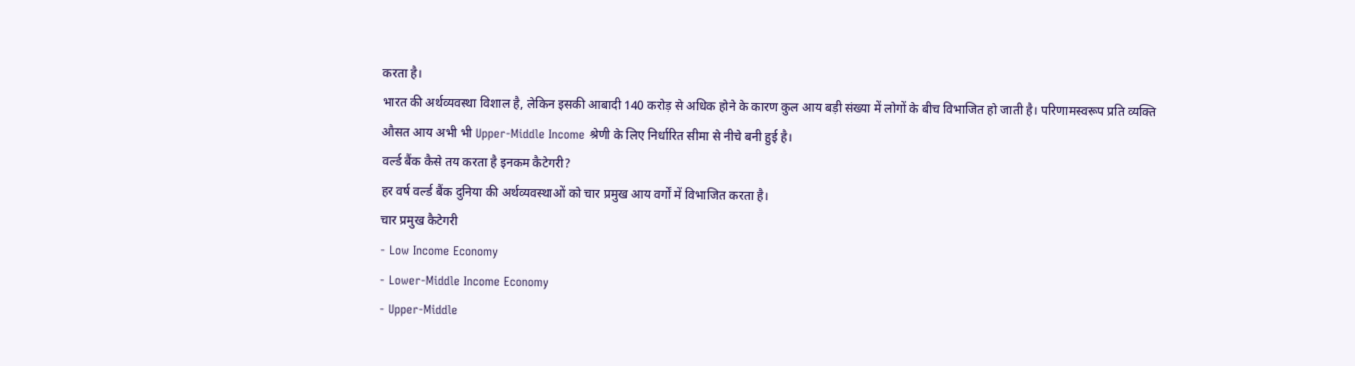करता है।
भारत की अर्थव्यवस्था विशाल है, लेकिन इसकी आबादी 140 करोड़ से अधिक होने के कारण कुल आय बड़ी संख्या में लोगों के बीच विभाजित हो जाती है। परिणामस्वरूप प्रति व्यक्ति औसत आय अभी भी Upper-Middle Income श्रेणी के लिए निर्धारित सीमा से नीचे बनी हुई है।
वर्ल्ड बैंक कैसे तय करता है इनकम कैटेगरी?
हर वर्ष वर्ल्ड बैंक दुनिया की अर्थव्यवस्थाओं को चार प्रमुख आय वर्गों में विभाजित करता है।
चार प्रमुख कैटेगरी
- Low Income Economy
- Lower-Middle Income Economy
- Upper-Middle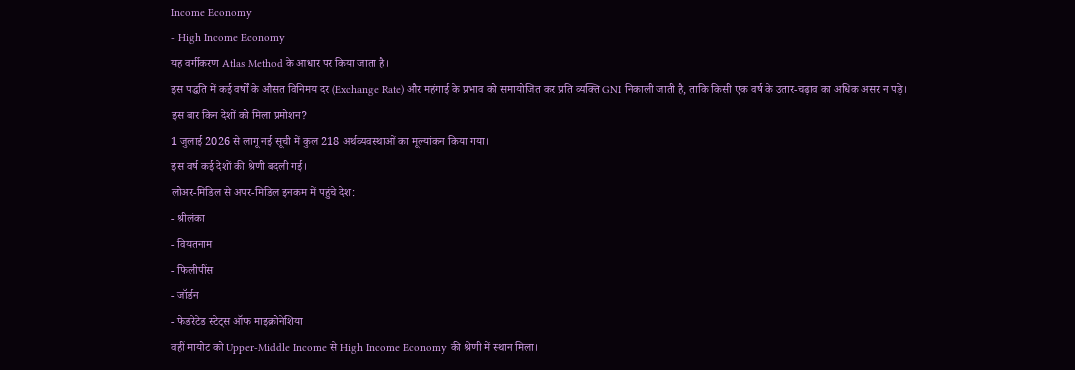Income Economy
- High Income Economy
यह वर्गीकरण Atlas Method के आधार पर किया जाता है।
इस पद्धति में कई वर्षों के औसत विनिमय दर (Exchange Rate) और महंगाई के प्रभाव को समायोजित कर प्रति व्यक्ति GNI निकाली जाती है, ताकि किसी एक वर्ष के उतार-चढ़ाव का अधिक असर न पड़े।
इस बार किन देशों को मिला प्रमोशन?
1 जुलाई 2026 से लागू नई सूची में कुल 218 अर्थव्यवस्थाओं का मूल्यांकन किया गया।
इस वर्ष कई देशों की श्रेणी बदली गई।
लोअर-मिडिल से अपर-मिडिल इनकम में पहुंचे देश:
- श्रीलंका
- वियतनाम
- फिलीपींस
- जॉर्डन
- फेडरेटेड स्टेट्स ऑफ माइक्रोनेशिया
वहीं मायोट को Upper-Middle Income से High Income Economy की श्रेणी में स्थान मिला।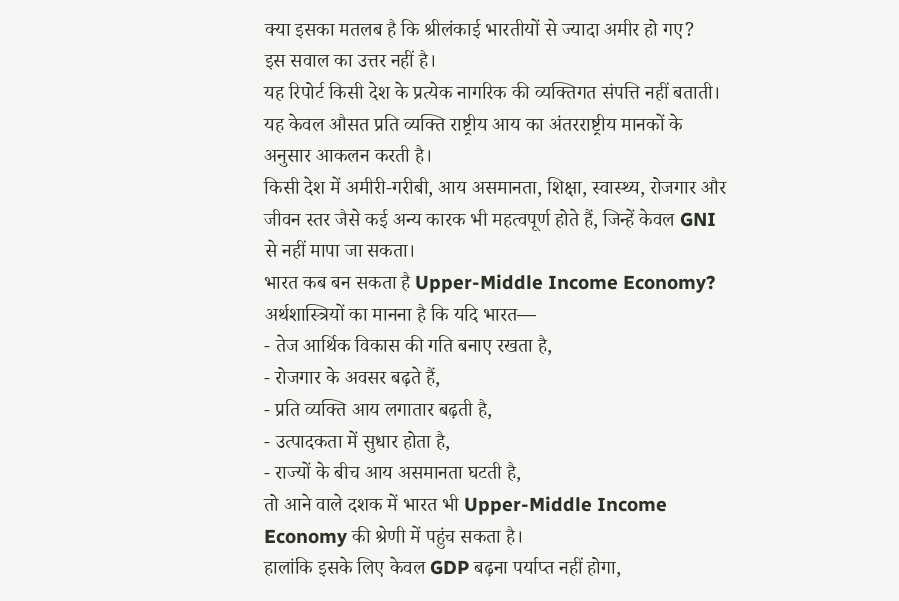क्या इसका मतलब है कि श्रीलंकाई भारतीयों से ज्यादा अमीर हो गए?
इस सवाल का उत्तर नहीं है।
यह रिपोर्ट किसी देश के प्रत्येक नागरिक की व्यक्तिगत संपत्ति नहीं बताती।
यह केवल औसत प्रति व्यक्ति राष्ट्रीय आय का अंतरराष्ट्रीय मानकों के अनुसार आकलन करती है।
किसी देश में अमीरी-गरीबी, आय असमानता, शिक्षा, स्वास्थ्य, रोजगार और जीवन स्तर जैसे कई अन्य कारक भी महत्वपूर्ण होते हैं, जिन्हें केवल GNI से नहीं मापा जा सकता।
भारत कब बन सकता है Upper-Middle Income Economy?
अर्थशास्त्रियों का मानना है कि यदि भारत—
- तेज आर्थिक विकास की गति बनाए रखता है,
- रोजगार के अवसर बढ़ते हैं,
- प्रति व्यक्ति आय लगातार बढ़ती है,
- उत्पादकता में सुधार होता है,
- राज्यों के बीच आय असमानता घटती है,
तो आने वाले दशक में भारत भी Upper-Middle Income Economy की श्रेणी में पहुंच सकता है।
हालांकि इसके लिए केवल GDP बढ़ना पर्याप्त नहीं होगा,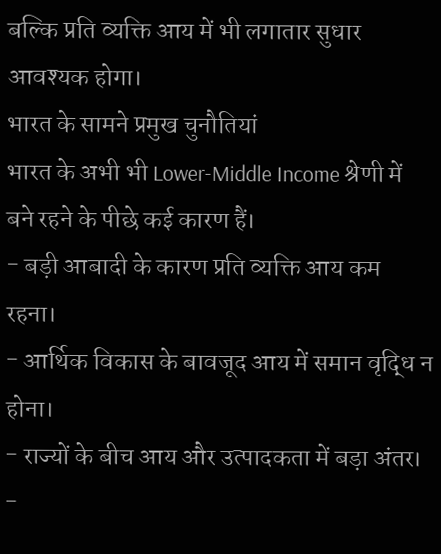बल्कि प्रति व्यक्ति आय में भी लगातार सुधार आवश्यक होगा।
भारत के सामने प्रमुख चुनौतियां
भारत के अभी भी Lower-Middle Income श्रेणी में बने रहने के पीछे कई कारण हैं।
- बड़ी आबादी के कारण प्रति व्यक्ति आय कम रहना।
- आर्थिक विकास के बावजूद आय में समान वृद्धि न होना।
- राज्यों के बीच आय और उत्पादकता में बड़ा अंतर।
-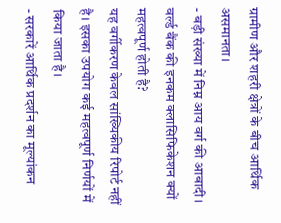ग्रामीण और शहरी क्षेत्रों के बीच आर्थिक असमानता।
- बड़ी संख्या में निम्न आय वर्ग की आबादी।
वर्ल्ड बैंक की इनकम क्लासिफिकेशन क्यों महत्वपूर्ण होती है?
यह वर्गीकरण केवल सांख्यिकीय रिपोर्ट नहीं है। इसका उपयोग कई महत्वपूर्ण निर्णयों में किया जाता है।
- सरकारें आर्थिक प्रदर्शन का मूल्यांकन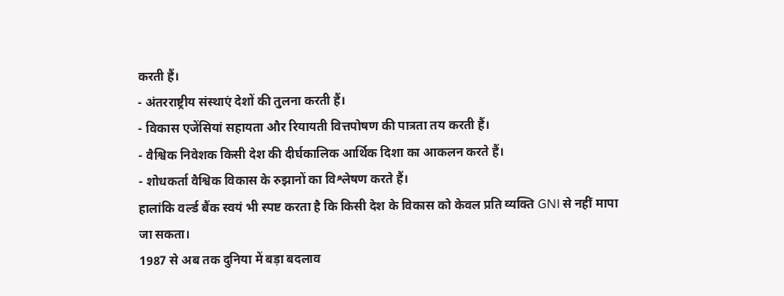करती हैं।
- अंतरराष्ट्रीय संस्थाएं देशों की तुलना करती हैं।
- विकास एजेंसियां सहायता और रियायती वित्तपोषण की पात्रता तय करती हैं।
- वैश्विक निवेशक किसी देश की दीर्घकालिक आर्थिक दिशा का आकलन करते हैं।
- शोधकर्ता वैश्विक विकास के रुझानों का विश्लेषण करते हैं।
हालांकि वर्ल्ड बैंक स्वयं भी स्पष्ट करता है कि किसी देश के विकास को केवल प्रति व्यक्ति GNI से नहीं मापा जा सकता।
1987 से अब तक दुनिया में बड़ा बदलाव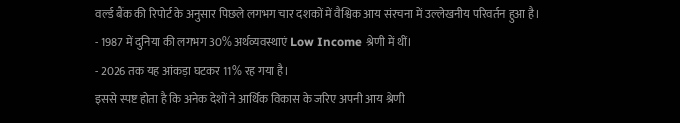वर्ल्ड बैंक की रिपोर्ट के अनुसार पिछले लगभग चार दशकों में वैश्विक आय संरचना में उल्लेखनीय परिवर्तन हुआ है।
- 1987 में दुनिया की लगभग 30% अर्थव्यवस्थाएं Low Income श्रेणी में थीं।
- 2026 तक यह आंकड़ा घटकर 11% रह गया है।
इससे स्पष्ट होता है कि अनेक देशों ने आर्थिक विकास के जरिए अपनी आय श्रेणी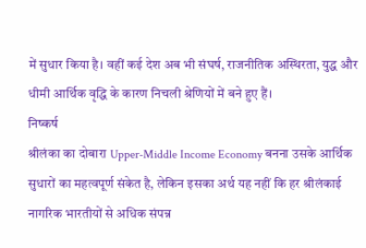में सुधार किया है। वहीं कई देश अब भी संघर्ष, राजनीतिक अस्थिरता, युद्ध और धीमी आर्थिक वृद्धि के कारण निचली श्रेणियों में बने हुए हैं।
निष्कर्ष
श्रीलंका का दोबारा Upper-Middle Income Economy बनना उसके आर्थिक सुधारों का महत्वपूर्ण संकेत है, लेकिन इसका अर्थ यह नहीं कि हर श्रीलंकाई नागरिक भारतीयों से अधिक संपन्न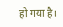हो गया है।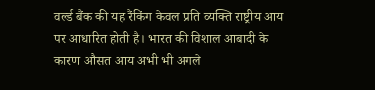वर्ल्ड बैंक की यह रैंकिंग केवल प्रति व्यक्ति राष्ट्रीय आय पर आधारित होती है। भारत की विशाल आबादी के कारण औसत आय अभी भी अगले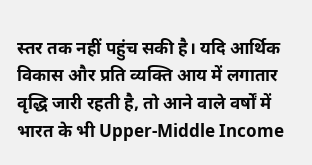स्तर तक नहीं पहुंच सकी है। यदि आर्थिक विकास और प्रति व्यक्ति आय में लगातार वृद्धि जारी रहती है, तो आने वाले वर्षों में भारत के भी Upper-Middle Income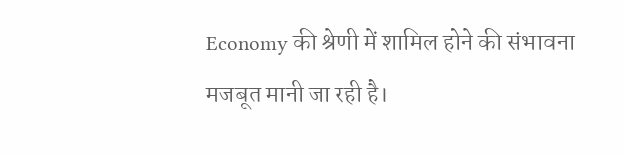Economy की श्रेणी में शामिल होने की संभावना मजबूत मानी जा रही है।